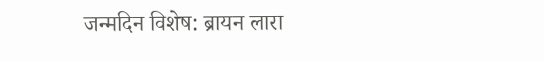जन्मदिन विशेष: ब्रायन लारा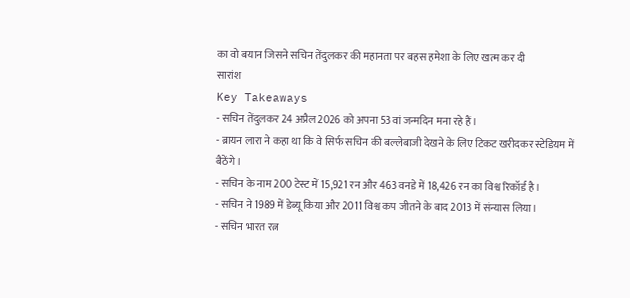का वो बयान जिसने सचिन तेंदुलकर की महानता पर बहस हमेशा के लिए खत्म कर दी
सारांश
Key Takeaways
- सचिन तेंदुलकर 24 अप्रैल 2026 को अपना 53वां जन्मदिन मना रहे हैं।
- ब्रायन लारा ने कहा था कि वे सिर्फ सचिन की बल्लेबाजी देखने के लिए टिकट खरीदकर स्टेडियम में बैठेंगे।
- सचिन के नाम 200 टेस्ट में 15,921 रन और 463 वनडे में 18,426 रन का विश्व रिकॉर्ड है।
- सचिन ने 1989 में डेब्यू किया और 2011 विश्व कप जीतने के बाद 2013 में संन्यास लिया।
- सचिन भारत रत्न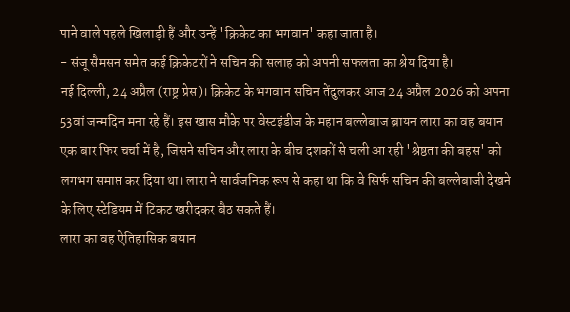पाने वाले पहले खिलाड़ी हैं और उन्हें 'क्रिकेट का भगवान' कहा जाता है।
- संजू सैमसन समेत कई क्रिकेटरों ने सचिन की सलाह को अपनी सफलता का श्रेय दिया है।
नई दिल्ली, 24 अप्रैल (राष्ट्र प्रेस)। क्रिकेट के भगवान सचिन तेंदुलकर आज 24 अप्रैल 2026 को अपना 53वां जन्मदिन मना रहे हैं। इस खास मौके पर वेस्टइंडीज के महान बल्लेबाज ब्रायन लारा का वह बयान एक बार फिर चर्चा में है, जिसने सचिन और लारा के बीच दशकों से चली आ रही 'श्रेष्ठता की बहस' को लगभग समाप्त कर दिया था। लारा ने सार्वजनिक रूप से कहा था कि वे सिर्फ सचिन की बल्लेबाजी देखने के लिए स्टेडियम में टिकट खरीदकर बैठ सकते हैं।
लारा का वह ऐतिहासिक बयान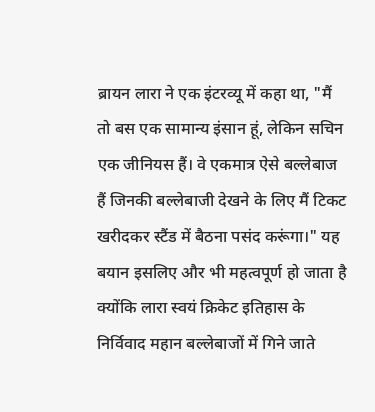ब्रायन लारा ने एक इंटरव्यू में कहा था, "मैं तो बस एक सामान्य इंसान हूं, लेकिन सचिन एक जीनियस हैं। वे एकमात्र ऐसे बल्लेबाज हैं जिनकी बल्लेबाजी देखने के लिए मैं टिकट खरीदकर स्टैंड में बैठना पसंद करूंगा।" यह बयान इसलिए और भी महत्वपूर्ण हो जाता है क्योंकि लारा स्वयं क्रिकेट इतिहास के निर्विवाद महान बल्लेबाजों में गिने जाते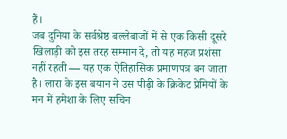हैं।
जब दुनिया के सर्वश्रेष्ठ बल्लेबाजों में से एक किसी दूसरे खिलाड़ी को इस तरह सम्मान दे, तो यह महज प्रशंसा नहीं रहती — यह एक ऐतिहासिक प्रमाणपत्र बन जाता है। लारा के इस बयान ने उस पीढ़ी के क्रिकेट प्रेमियों के मन में हमेशा के लिए सचिन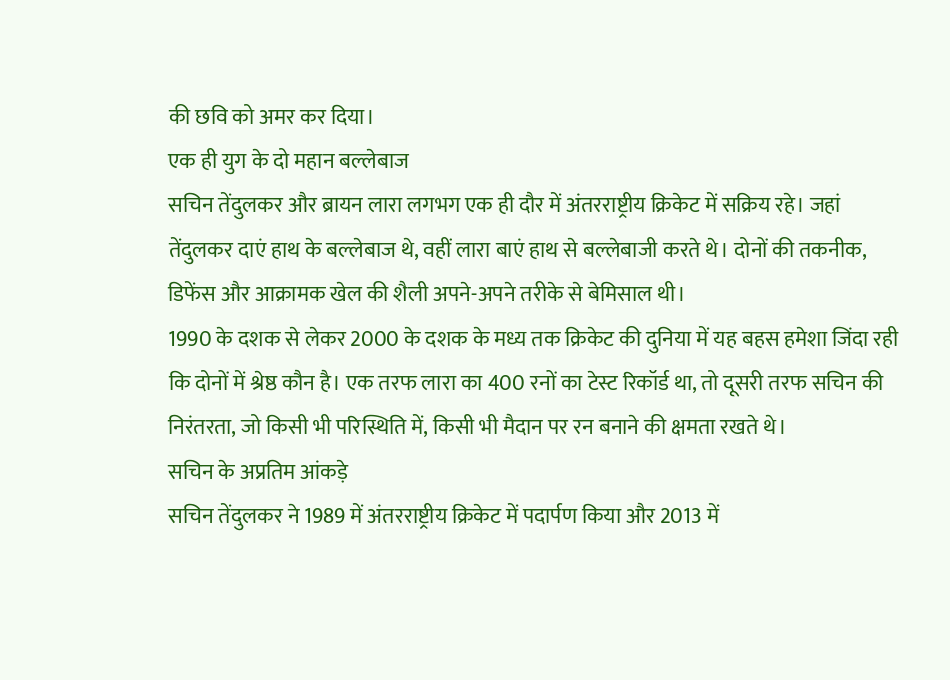की छवि को अमर कर दिया।
एक ही युग के दो महान बल्लेबाज
सचिन तेंदुलकर और ब्रायन लारा लगभग एक ही दौर में अंतरराष्ट्रीय क्रिकेट में सक्रिय रहे। जहां तेंदुलकर दाएं हाथ के बल्लेबाज थे, वहीं लारा बाएं हाथ से बल्लेबाजी करते थे। दोनों की तकनीक, डिफेंस और आक्रामक खेल की शैली अपने-अपने तरीके से बेमिसाल थी।
1990 के दशक से लेकर 2000 के दशक के मध्य तक क्रिकेट की दुनिया में यह बहस हमेशा जिंदा रही कि दोनों में श्रेष्ठ कौन है। एक तरफ लारा का 400 रनों का टेस्ट रिकॉर्ड था, तो दूसरी तरफ सचिन की निरंतरता, जो किसी भी परिस्थिति में, किसी भी मैदान पर रन बनाने की क्षमता रखते थे।
सचिन के अप्रतिम आंकड़े
सचिन तेंदुलकर ने 1989 में अंतरराष्ट्रीय क्रिकेट में पदार्पण किया और 2013 में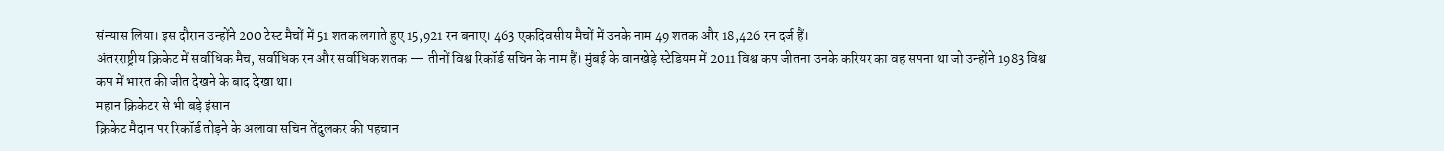संन्यास लिया। इस दौरान उन्होंने 200 टेस्ट मैचों में 51 शतक लगाते हुए 15,921 रन बनाए। 463 एकदिवसीय मैचों में उनके नाम 49 शतक और 18,426 रन दर्ज हैं।
अंतरराष्ट्रीय क्रिकेट में सर्वाधिक मैच, सर्वाधिक रन और सर्वाधिक शतक — तीनों विश्व रिकॉर्ड सचिन के नाम हैं। मुंबई के वानखेड़े स्टेडियम में 2011 विश्व कप जीतना उनके करियर का वह सपना था जो उन्होंने 1983 विश्व कप में भारत की जीत देखने के बाद देखा था।
महान क्रिकेटर से भी बड़े इंसान
क्रिकेट मैदान पर रिकॉर्ड तोड़ने के अलावा सचिन तेंदुलकर की पहचान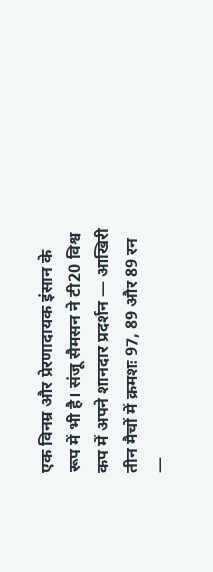एक विनम्र और प्रेरणादायक इंसान के रूप में भी है। संजू सैमसन ने टी20 विश्व कप में अपने शानदार प्रदर्शन — आखिरी तीन मैचों में क्रमशः 97, 89 और 89 रन —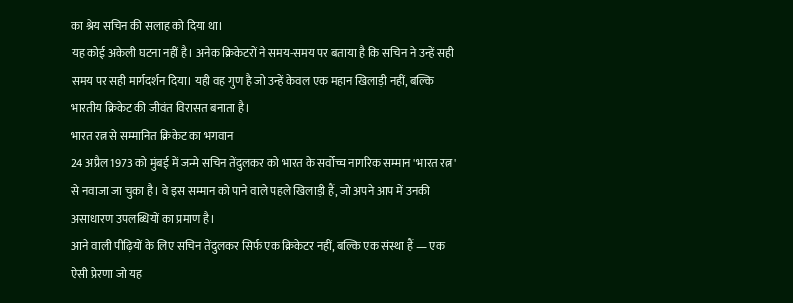का श्रेय सचिन की सलाह को दिया था।
यह कोई अकेली घटना नहीं है। अनेक क्रिकेटरों ने समय-समय पर बताया है कि सचिन ने उन्हें सही समय पर सही मार्गदर्शन दिया। यही वह गुण है जो उन्हें केवल एक महान खिलाड़ी नहीं, बल्कि भारतीय क्रिकेट की जीवंत विरासत बनाता है।
भारत रत्न से सम्मानित क्रिकेट का भगवान
24 अप्रैल 1973 को मुंबई में जन्मे सचिन तेंदुलकर को भारत के सर्वोच्च नागरिक सम्मान 'भारत रत्न' से नवाजा जा चुका है। वे इस सम्मान को पाने वाले पहले खिलाड़ी हैं, जो अपने आप में उनकी असाधारण उपलब्धियों का प्रमाण है।
आने वाली पीढ़ियों के लिए सचिन तेंदुलकर सिर्फ एक क्रिकेटर नहीं, बल्कि एक संस्था हैं — एक ऐसी प्रेरणा जो यह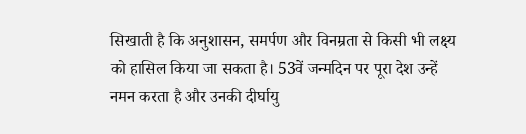सिखाती है कि अनुशासन, समर्पण और विनम्रता से किसी भी लक्ष्य को हासिल किया जा सकता है। 53वें जन्मदिन पर पूरा देश उन्हें नमन करता है और उनकी दीर्घायु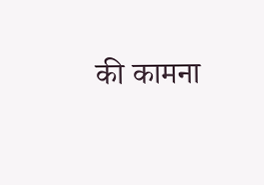की कामना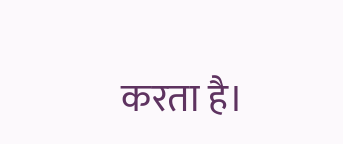करता है।